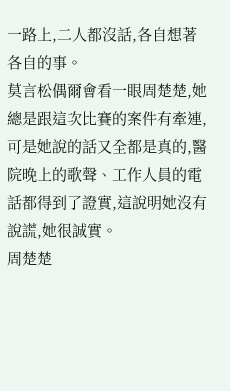一路上,二人都沒話,各自想著各自的事。
莫言松偶爾會看一眼周楚楚,她總是跟這次比賽的案件有牽連,可是她說的話又全都是真的,醫院晚上的歌聲、工作人員的電話都得到了證實,這說明她沒有說謊,她很誠實。
周楚楚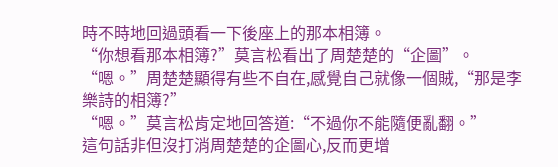時不時地回過頭看一下後座上的那本相簿。
“你想看那本相簿?”莫言松看出了周楚楚的“企圖”。
“嗯。”周楚楚顯得有些不自在,感覺自己就像一個賊,“那是李樂詩的相簿?”
“嗯。”莫言松肯定地回答道:“不過你不能隨便亂翻。”
這句話非但沒打消周楚楚的企圖心,反而更增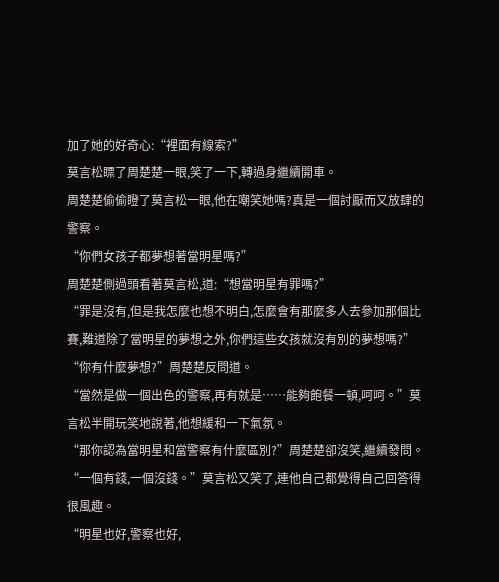加了她的好奇心:“裡面有線索?”
莫言松瞟了周楚楚一眼,笑了一下,轉過身繼續開車。
周楚楚偷偷瞪了莫言松一眼,他在嘲笑她嗎?真是一個討厭而又放肆的警察。
“你們女孩子都夢想著當明星嗎?”
周楚楚側過頭看著莫言松,道:“想當明星有罪嗎?”
“罪是沒有,但是我怎麼也想不明白,怎麼會有那麼多人去參加那個比賽,難道除了當明星的夢想之外,你們這些女孩就沒有別的夢想嗎?”
“你有什麼夢想?”周楚楚反問道。
“當然是做一個出色的警察,再有就是……能夠飽餐一頓,呵呵。”莫言松半開玩笑地說著,他想緩和一下氣氛。
“那你認為當明星和當警察有什麼區別?”周楚楚卻沒笑,繼續發問。
“一個有錢,一個沒錢。”莫言松又笑了,連他自己都覺得自己回答得很風趣。
“明星也好,警察也好,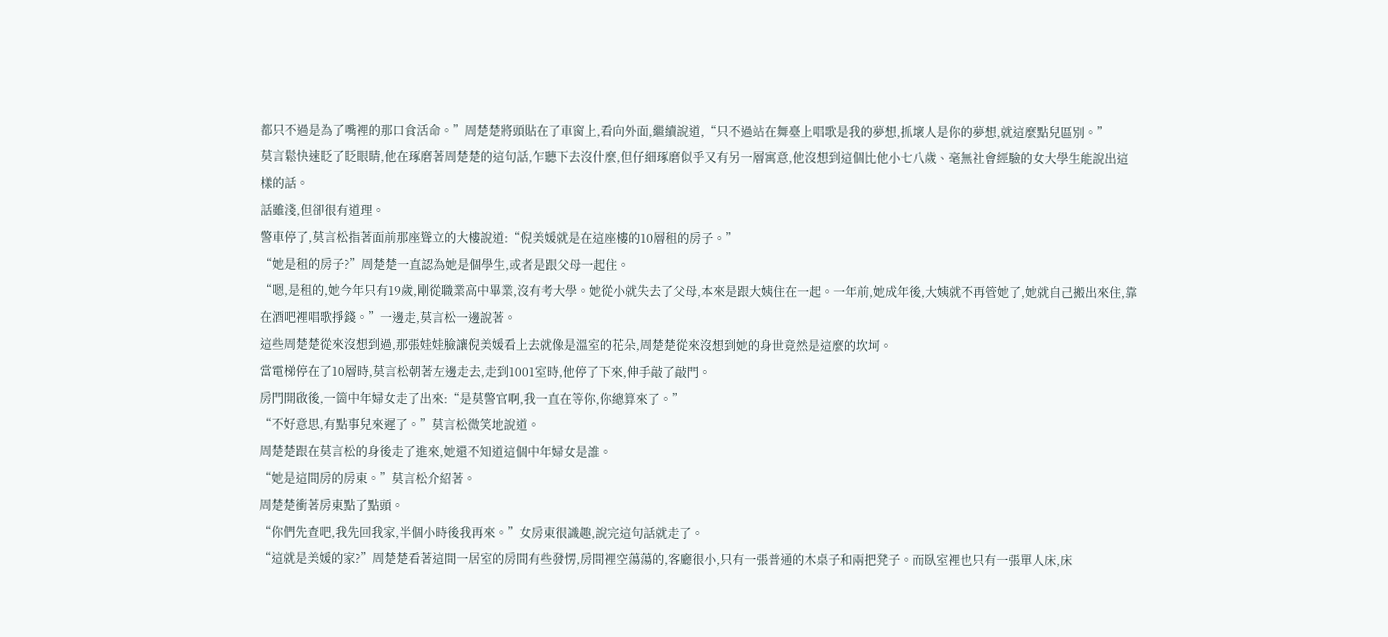都只不過是為了嘴裡的那口食活命。”周楚楚將頭貼在了車窗上,看向外面,繼續說道,“只不過站在舞臺上唱歌是我的夢想,抓壞人是你的夢想,就這麼點兒區別。”
莫言鬆快速眨了眨眼睛,他在琢磨著周楚楚的這句話,乍聽下去沒什麼,但仔細琢磨似乎又有另一層寓意,他沒想到這個比他小七八歲、毫無社會經驗的女大學生能說出這樣的話。
話雖淺,但卻很有道理。
警車停了,莫言松指著面前那座聳立的大樓說道:“倪美媛就是在這座樓的10層租的房子。”
“她是租的房子?”周楚楚一直認為她是個學生,或者是跟父母一起住。
“嗯,是租的,她今年只有19歲,剛從職業高中畢業,沒有考大學。她從小就失去了父母,本來是跟大姨住在一起。一年前,她成年後,大姨就不再管她了,她就自己搬出來住,靠在酒吧裡唱歌掙錢。”一邊走,莫言松一邊說著。
這些周楚楚從來沒想到過,那張娃娃臉讓倪美媛看上去就像是溫室的花朵,周楚楚從來沒想到她的身世竟然是這麼的坎坷。
當電梯停在了10層時,莫言松朝著左邊走去,走到1001室時,他停了下來,伸手敲了敲門。
房門開啟後,一箇中年婦女走了出來:“是莫警官啊,我一直在等你,你總算來了。”
“不好意思,有點事兒來遲了。”莫言松微笑地說道。
周楚楚跟在莫言松的身後走了進來,她還不知道這個中年婦女是誰。
“她是這間房的房東。”莫言松介紹著。
周楚楚衝著房東點了點頭。
“你們先查吧,我先回我家,半個小時後我再來。”女房東很識趣,說完這句話就走了。
“這就是美媛的家?”周楚楚看著這間一居室的房間有些發愣,房間裡空蕩蕩的,客廳很小,只有一張普通的木桌子和兩把凳子。而臥室裡也只有一張單人床,床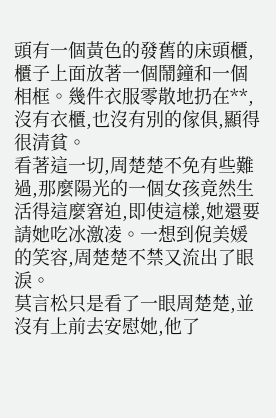頭有一個黃色的發舊的床頭櫃,櫃子上面放著一個鬧鐘和一個相框。幾件衣服零散地扔在**,沒有衣櫃,也沒有別的傢俱,顯得很清貧。
看著這一切,周楚楚不免有些難過,那麼陽光的一個女孩竟然生活得這麼窘迫,即使這樣,她還要請她吃冰激凌。一想到倪美媛的笑容,周楚楚不禁又流出了眼淚。
莫言松只是看了一眼周楚楚,並沒有上前去安慰她,他了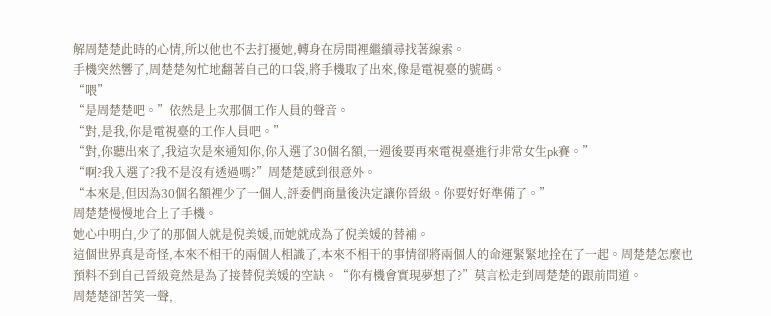解周楚楚此時的心情,所以他也不去打擾她,轉身在房間裡繼續尋找著線索。
手機突然響了,周楚楚匆忙地翻著自己的口袋,將手機取了出來,像是電視臺的號碼。
“喂”
“是周楚楚吧。”依然是上次那個工作人員的聲音。
“對,是我,你是電視臺的工作人員吧。”
“對,你聽出來了,我這次是來通知你,你入選了30個名額,一週後要再來電視臺進行非常女生pk賽。”
“啊?我入選了?我不是沒有透過嗎?”周楚楚感到很意外。
“本來是,但因為30個名額裡少了一個人,評委們商量後決定讓你晉級。你要好好準備了。”
周楚楚慢慢地合上了手機。
她心中明白,少了的那個人就是倪美媛,而她就成為了倪美媛的替補。
這個世界真是奇怪,本來不相干的兩個人相識了,本來不相干的事情卻將兩個人的命運緊緊地拴在了一起。周楚楚怎麼也預料不到自己晉級竟然是為了接替倪美媛的空缺。“你有機會實現夢想了?”莫言松走到周楚楚的跟前問道。
周楚楚卻苦笑一聲,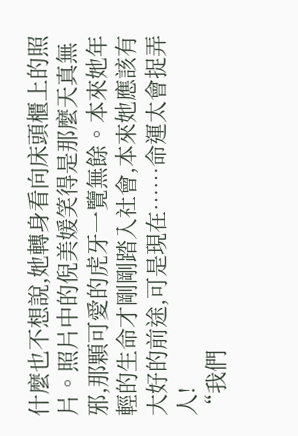什麼也不想說,她轉身看向床頭櫃上的照片。照片中的倪美媛笑得是那麼天真無邪,那顆可愛的虎牙一覽無餘。本來她年輕的生命才剛剛踏入社會,本來她應該有大好的前途,可是現在……命運太會捉弄人!
“我們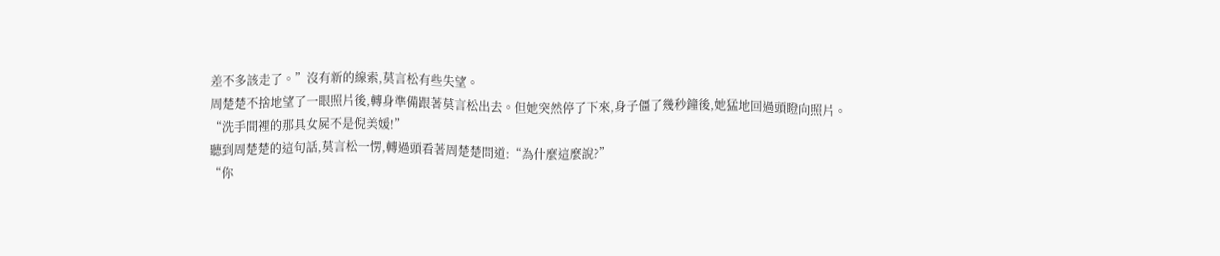差不多該走了。”沒有新的線索,莫言松有些失望。
周楚楚不捨地望了一眼照片後,轉身準備跟著莫言松出去。但她突然停了下來,身子僵了幾秒鐘後,她猛地回過頭瞪向照片。
“洗手間裡的那具女屍不是倪美媛!”
聽到周楚楚的這句話,莫言松一愣,轉過頭看著周楚楚問道:“為什麼這麼說?”
“你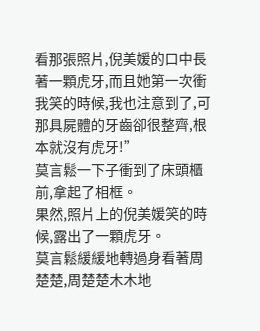看那張照片,倪美媛的口中長著一顆虎牙,而且她第一次衝我笑的時候,我也注意到了,可那具屍體的牙齒卻很整齊,根本就沒有虎牙!”
莫言鬆一下子衝到了床頭櫃前,拿起了相框。
果然,照片上的倪美媛笑的時候,露出了一顆虎牙。
莫言鬆緩緩地轉過身看著周楚楚,周楚楚木木地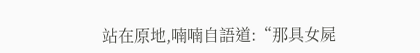站在原地,喃喃自語道:“那具女屍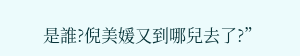是誰?倪美媛又到哪兒去了?”